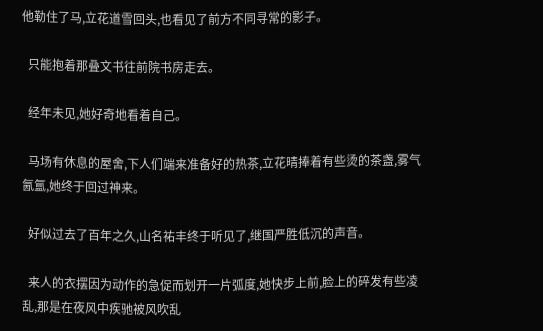他勒住了马,立花道雪回头,也看见了前方不同寻常的影子。

  只能抱着那叠文书往前院书房走去。

  经年未见,她好奇地看着自己。

  马场有休息的屋舍,下人们端来准备好的热茶,立花晴捧着有些烫的茶盏,雾气氤氲,她终于回过神来。

  好似过去了百年之久,山名祐丰终于听见了,继国严胜低沉的声音。

  来人的衣摆因为动作的急促而划开一片弧度,她快步上前,脸上的碎发有些凌乱,那是在夜风中疾驰被风吹乱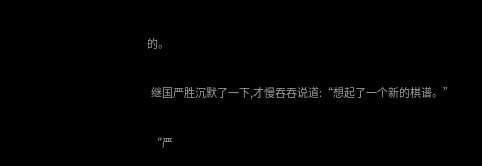的。

  继国严胜沉默了一下,才慢吞吞说道:“想起了一个新的棋谱。”

  “严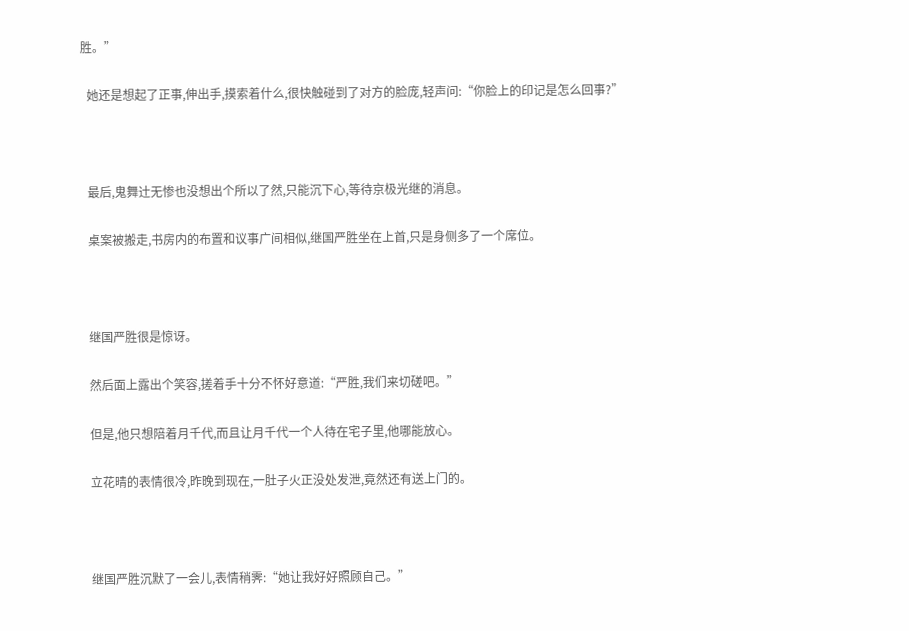胜。”

  她还是想起了正事,伸出手,摸索着什么,很快触碰到了对方的脸庞,轻声问:“你脸上的印记是怎么回事?”



  最后,鬼舞辻无惨也没想出个所以了然,只能沉下心,等待京极光继的消息。

  桌案被搬走,书房内的布置和议事广间相似,继国严胜坐在上首,只是身侧多了一个席位。



  继国严胜很是惊讶。

  然后面上露出个笑容,搓着手十分不怀好意道:“严胜,我们来切磋吧。”

  但是,他只想陪着月千代,而且让月千代一个人待在宅子里,他哪能放心。

  立花晴的表情很冷,昨晚到现在,一肚子火正没处发泄,竟然还有送上门的。



  继国严胜沉默了一会儿,表情稍霁:“她让我好好照顾自己。”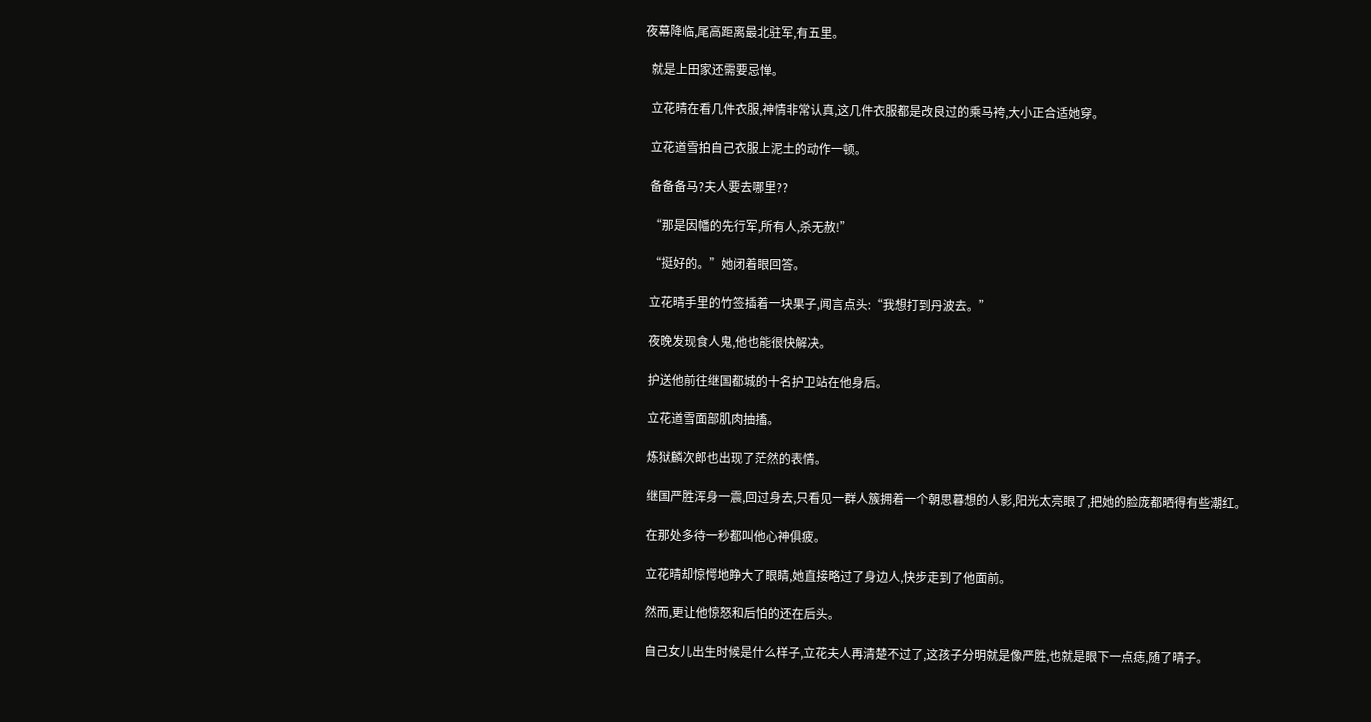夜幕降临,尾高距离最北驻军,有五里。

  就是上田家还需要忌惮。

  立花晴在看几件衣服,神情非常认真,这几件衣服都是改良过的乘马袴,大小正合适她穿。

  立花道雪拍自己衣服上泥土的动作一顿。

  备备备马?夫人要去哪里??

  “那是因幡的先行军,所有人,杀无赦!”

  “挺好的。”她闭着眼回答。

  立花晴手里的竹签插着一块果子,闻言点头:“我想打到丹波去。”

  夜晚发现食人鬼,他也能很快解决。

  护送他前往继国都城的十名护卫站在他身后。

  立花道雪面部肌肉抽搐。

  炼狱麟次郎也出现了茫然的表情。

  继国严胜浑身一震,回过身去,只看见一群人簇拥着一个朝思暮想的人影,阳光太亮眼了,把她的脸庞都晒得有些潮红。

  在那处多待一秒都叫他心神俱疲。

  立花晴却惊愕地睁大了眼睛,她直接略过了身边人,快步走到了他面前。

  然而,更让他惊怒和后怕的还在后头。

  自己女儿出生时候是什么样子,立花夫人再清楚不过了,这孩子分明就是像严胜,也就是眼下一点痣,随了晴子。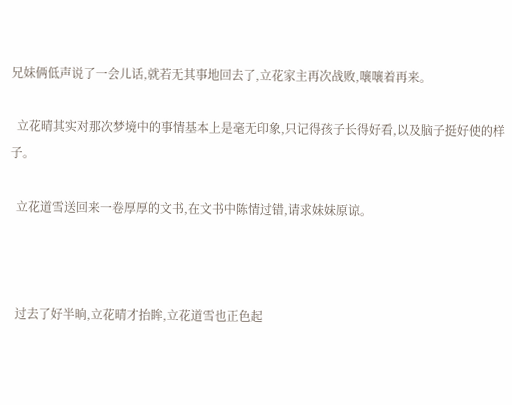兄妹俩低声说了一会儿话,就若无其事地回去了,立花家主再次战败,嚷嚷着再来。

  立花晴其实对那次梦境中的事情基本上是毫无印象,只记得孩子长得好看,以及脑子挺好使的样子。

  立花道雪送回来一卷厚厚的文书,在文书中陈情过错,请求妹妹原谅。



  过去了好半晌,立花晴才抬眸,立花道雪也正色起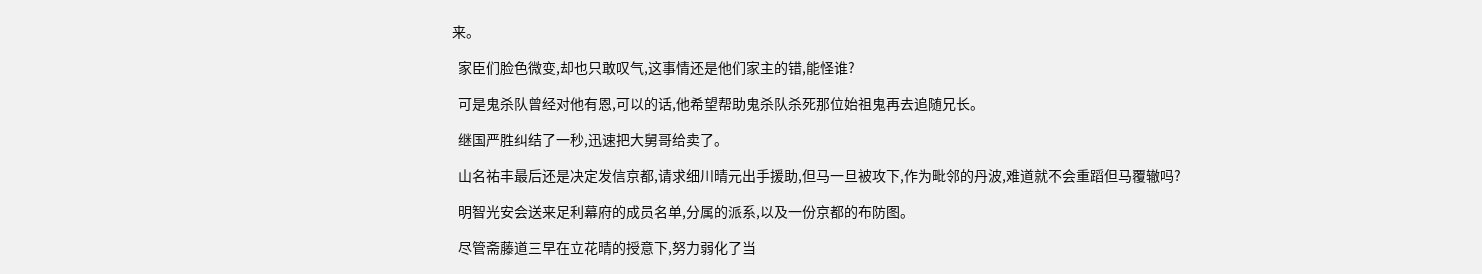来。

  家臣们脸色微变,却也只敢叹气,这事情还是他们家主的错,能怪谁?

  可是鬼杀队曾经对他有恩,可以的话,他希望帮助鬼杀队杀死那位始祖鬼再去追随兄长。

  继国严胜纠结了一秒,迅速把大舅哥给卖了。

  山名祐丰最后还是决定发信京都,请求细川晴元出手援助,但马一旦被攻下,作为毗邻的丹波,难道就不会重蹈但马覆辙吗?

  明智光安会送来足利幕府的成员名单,分属的派系,以及一份京都的布防图。

  尽管斋藤道三早在立花晴的授意下,努力弱化了当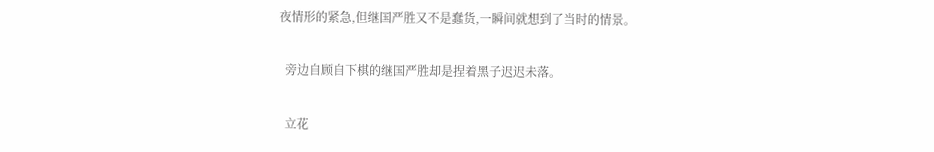夜情形的紧急,但继国严胜又不是蠢货,一瞬间就想到了当时的情景。

  旁边自顾自下棋的继国严胜却是捏着黑子迟迟未落。

  立花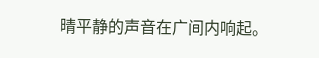晴平静的声音在广间内响起。